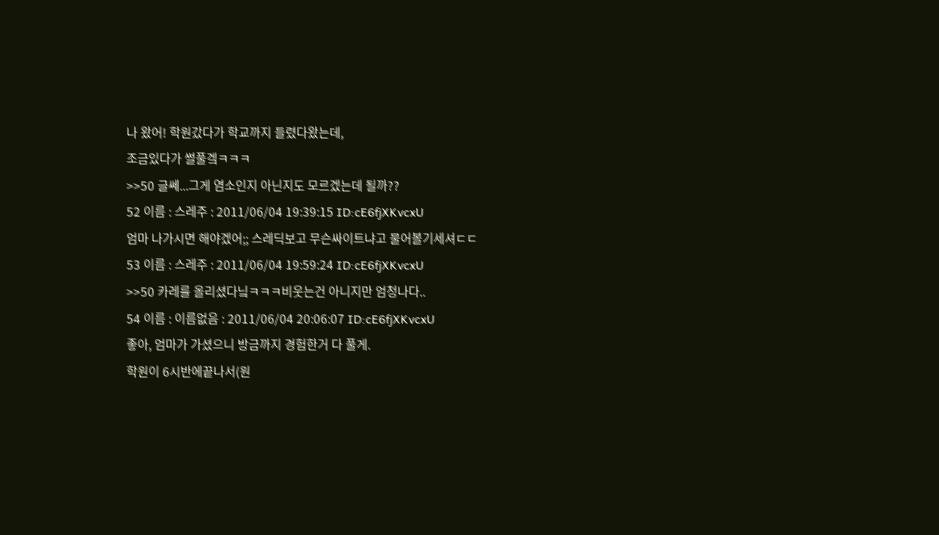나 왔어! 학원갔다가 학교까지 들렸다왔는데,
조금있다가 썰풀겤ㅋㅋㅋ
>>50 글쎄...그게 염소인지 아닌지도 모르겠는데 될까??
52 이름 : 스레주 : 2011/06/04 19:39:15 ID:cE6fjXKvcxU
엄마 나가시면 해야겠어;; 스레딕보고 무슨싸이트냐고 물어볼기세셔ㄷㄷ
53 이름 : 스레주 : 2011/06/04 19:59:24 ID:cE6fjXKvcxU
>>50 카레를 올리셨다닠ㅋㅋㅋ비웃는건 아니지만 엄청나다..
54 이름 : 이름없음 : 2011/06/04 20:06:07 ID:cE6fjXKvcxU
좋아, 엄마가 가셨으니 방금까지 경험한거 다 풀게.
학원이 6시반에끝나서(원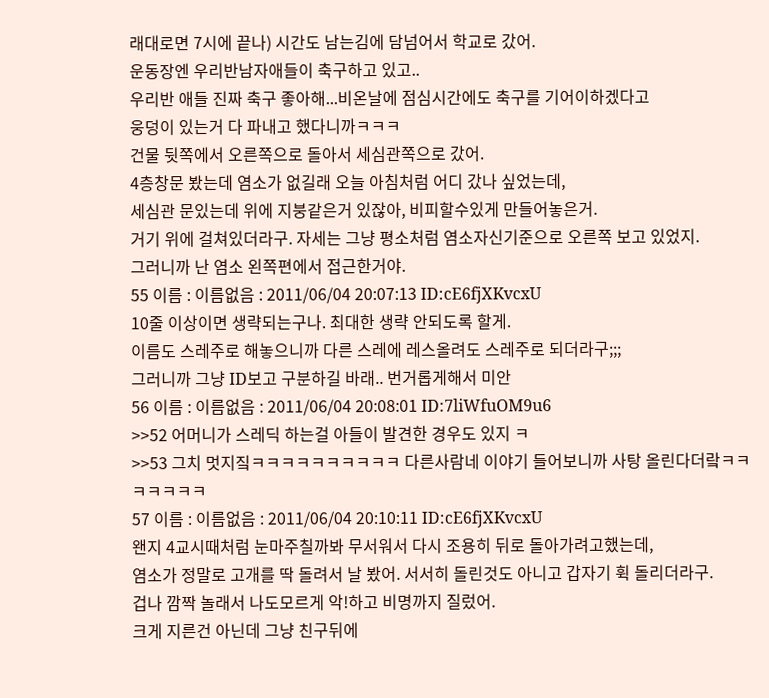래대로면 7시에 끝나) 시간도 남는김에 담넘어서 학교로 갔어.
운동장엔 우리반남자애들이 축구하고 있고..
우리반 애들 진짜 축구 좋아해...비온날에 점심시간에도 축구를 기어이하겠다고
웅덩이 있는거 다 파내고 했다니까ㅋㅋㅋ
건물 뒷쪽에서 오른쪽으로 돌아서 세심관쪽으로 갔어.
4층창문 봤는데 염소가 없길래 오늘 아침처럼 어디 갔나 싶었는데,
세심관 문있는데 위에 지붕같은거 있잖아, 비피할수있게 만들어놓은거.
거기 위에 걸쳐있더라구. 자세는 그냥 평소처럼 염소자신기준으로 오른쪽 보고 있었지.
그러니까 난 염소 왼쪽편에서 접근한거야.
55 이름 : 이름없음 : 2011/06/04 20:07:13 ID:cE6fjXKvcxU
10줄 이상이면 생략되는구나. 최대한 생략 안되도록 할게.
이름도 스레주로 해놓으니까 다른 스레에 레스올려도 스레주로 되더라구;;;
그러니까 그냥 ID보고 구분하길 바래.. 번거롭게해서 미안
56 이름 : 이름없음 : 2011/06/04 20:08:01 ID:7liWfuOM9u6
>>52 어머니가 스레딕 하는걸 아들이 발견한 경우도 있지 ㅋ
>>53 그치 멋지짘ㅋㅋㅋㅋㅋㅋㅋㅋㅋㅋ 다른사람네 이야기 들어보니까 사탕 올린다더랔ㅋㅋㅋㅋㅋㅋㅋ
57 이름 : 이름없음 : 2011/06/04 20:10:11 ID:cE6fjXKvcxU
왠지 4교시때처럼 눈마주칠까봐 무서워서 다시 조용히 뒤로 돌아가려고했는데,
염소가 정말로 고개를 딱 돌려서 날 봤어. 서서히 돌린것도 아니고 갑자기 휙 돌리더라구.
겁나 깜짝 놀래서 나도모르게 악!하고 비명까지 질렀어.
크게 지른건 아닌데 그냥 친구뒤에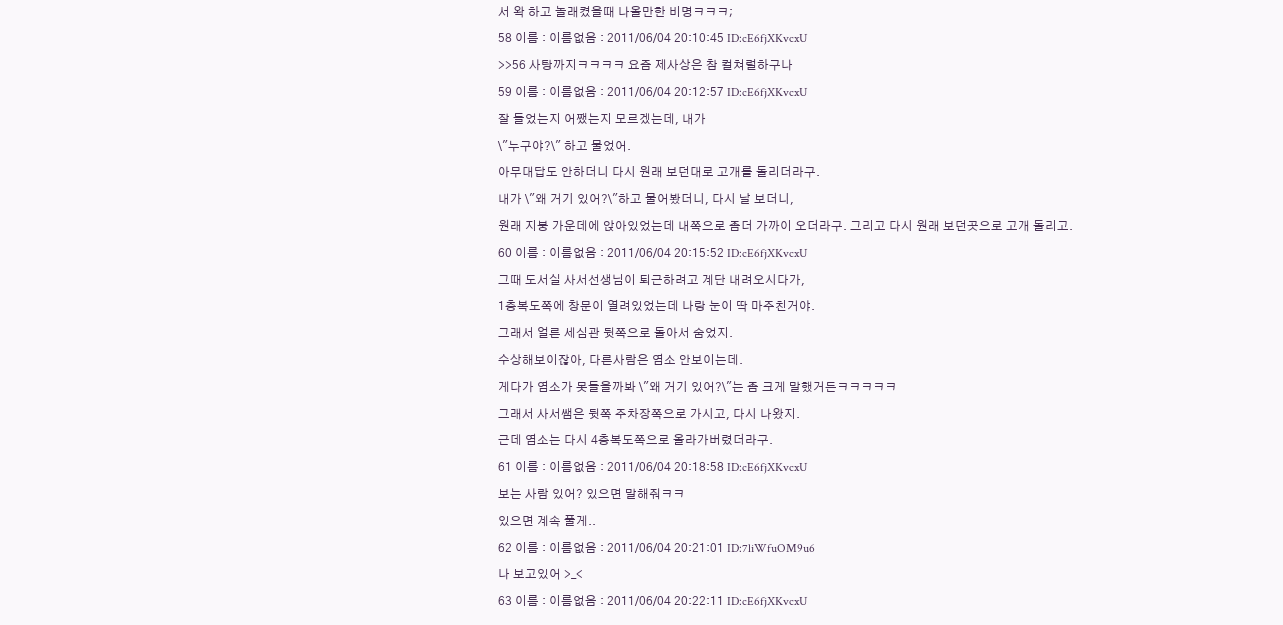서 왁 하고 놀래켰을때 나올만한 비명ㅋㅋㅋ;
58 이름 : 이름없음 : 2011/06/04 20:10:45 ID:cE6fjXKvcxU
>>56 사탕까지ㅋㅋㅋㅋ 요즘 제사상은 참 컬쳐럴하구나
59 이름 : 이름없음 : 2011/06/04 20:12:57 ID:cE6fjXKvcxU
잘 들었는지 어쨌는지 모르겠는데, 내가
\"누구야?\" 하고 물었어.
아무대답도 안하더니 다시 원래 보던대로 고개를 돌리더라구.
내가 \"왜 거기 있어?\"하고 물어봤더니, 다시 날 보더니,
원래 지붕 가운데에 앉아있었는데 내쪽으로 좀더 가까이 오더라구. 그리고 다시 원래 보던곳으로 고개 돌리고.
60 이름 : 이름없음 : 2011/06/04 20:15:52 ID:cE6fjXKvcxU
그때 도서실 사서선생님이 퇴근하려고 계단 내려오시다가,
1층복도쪽에 창문이 열려있었는데 나랑 눈이 딱 마주친거야.
그래서 얼른 세심관 뒷쪽으로 돌아서 숨었지.
수상해보이잖아, 다른사람은 염소 안보이는데.
게다가 염소가 못들을까봐 \"왜 거기 있어?\"는 좀 크게 말했거든ㅋㅋㅋㅋㅋ
그래서 사서쌤은 뒷쪽 주차장쪽으로 가시고, 다시 나왔지.
근데 염소는 다시 4층복도쪽으로 올라가버렸더라구.
61 이름 : 이름없음 : 2011/06/04 20:18:58 ID:cE6fjXKvcxU
보는 사람 있어? 있으면 말해줘ㅋㅋ
있으면 계속 풀게..
62 이름 : 이름없음 : 2011/06/04 20:21:01 ID:7liWfuOM9u6
나 보고있어 >_<
63 이름 : 이름없음 : 2011/06/04 20:22:11 ID:cE6fjXKvcxU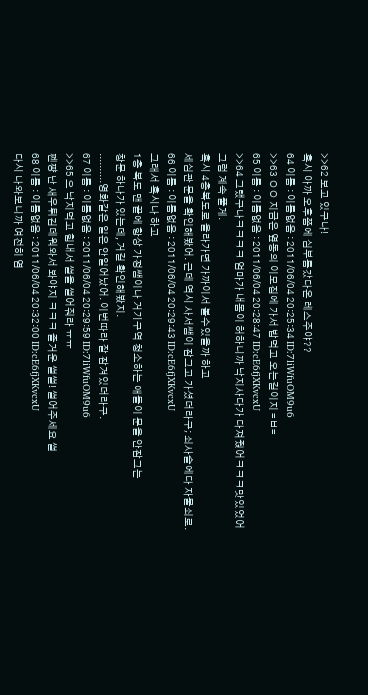>>62 보고 있구나!
혹시 아까 오후쯤에 심부름갔다온 레스주야??
64 이름 : 이름없음 : 2011/06/04 20:25:34 ID:7liWfuOM9u6
>>63 ㅇㅇ 지금은 옆동의 이모집에 가서 밥먹고 오는길이지 =ㅂ=
65 이름 : 이름없음 : 2011/06/04 20:28:47 ID:cE6fjXKvcxU
>>64 그랬구나ㅋㅋㅋㅋ 엄마가 내몸이 허하니까 낙지사다가 다져줬어ㅋㅋㅋ맛있었어
그럼 계속 풀게.
혹시 4층복도로 올라가면 가까이서 볼수있을까 하고
세심관 문을 확인해봤어. 근데 역시 사서쌤이 잠그고 가셨더라구; 쇠사슬에다 자물쇠로.
66 이름 : 이름없음 : 2011/06/04 20:29:43 ID:cE6fjXKvcxU
그래서 혹시나 하고
1층 복도 맨 끝에 항상 가정쌤이나 거기구역 청소하는 애들이 문을 안잠그는
창문 하나가 있는데, 거길 확인해봤지.
..........영화같은 일은 안일어났어. 이번따라 잘 잠겨있더라구.
67 이름 : 이름없음 : 2011/06/04 20:29:59 ID:7liWfuOM9u6
>>65 으 낙지먹고 힘내서 썰을 썰어줘라 ㅠㅠ
쩬쨩 난 새우튀김데워와서 봐야지 ㅋㅋㅋ 즐거운 썰썰! 썰어주세요 썰
68 이름 : 이름없음 : 2011/06/04 20:32:00 ID:cE6fjXKvcxU
다시 나와보니까 여전히 염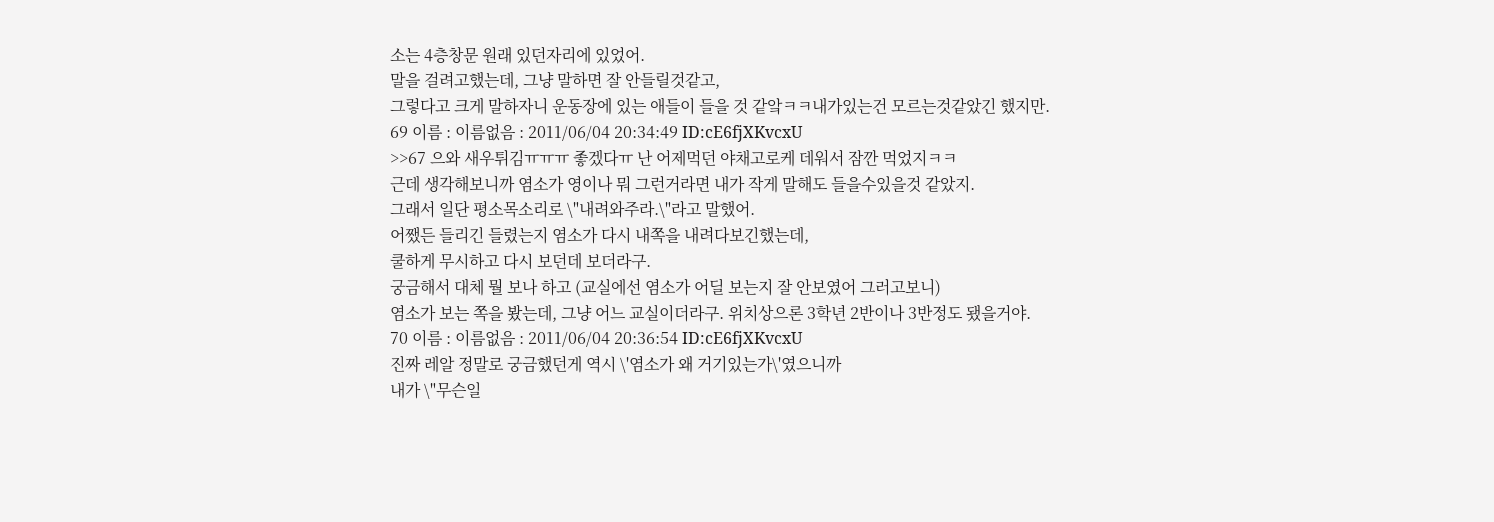소는 4층창문 원래 있던자리에 있었어.
말을 걸려고했는데, 그냥 말하면 잘 안들릴것같고,
그렇다고 크게 말하자니 운동장에 있는 애들이 들을 것 같앜ㅋㅋ내가있는건 모르는것같았긴 했지만.
69 이름 : 이름없음 : 2011/06/04 20:34:49 ID:cE6fjXKvcxU
>>67 으와 새우튀김ㅠㅠㅠ 좋겠다ㅠ 난 어제먹던 야채고로케 데워서 잠깐 먹었지ㅋㅋ
근데 생각해보니까 염소가 영이나 뭐 그런거라면 내가 작게 말해도 들을수있을것 같았지.
그래서 일단 평소목소리로 \"내려와주라.\"라고 말했어.
어쨌든 들리긴 들렸는지 염소가 다시 내쪽을 내려다보긴했는데,
쿨하게 무시하고 다시 보던데 보더라구.
궁금해서 대체 뭘 보나 하고 (교실에선 염소가 어딜 보는지 잘 안보였어 그러고보니)
염소가 보는 쪽을 봤는데, 그냥 어느 교실이더라구. 위치상으론 3학년 2반이나 3반정도 됐을거야.
70 이름 : 이름없음 : 2011/06/04 20:36:54 ID:cE6fjXKvcxU
진짜 레알 정말로 궁금했던게 역시 \'염소가 왜 거기있는가\'였으니까
내가 \"무슨일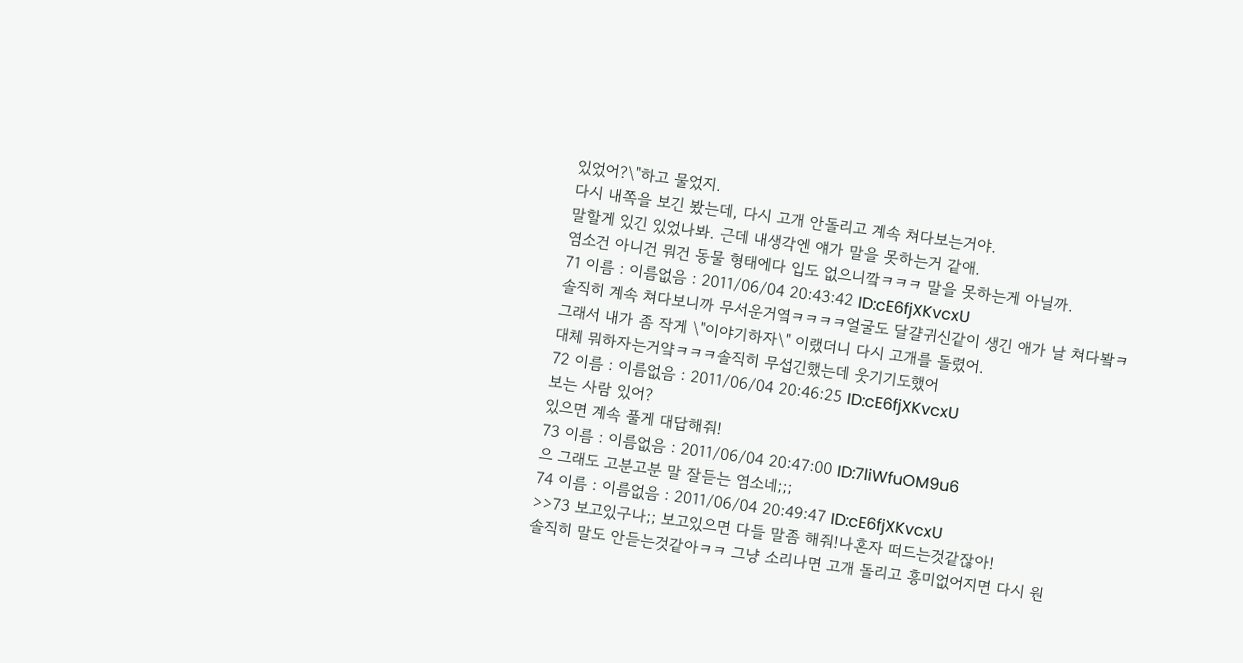있었어?\"하고 물었지.
다시 내쪽을 보긴 봤는데, 다시 고개 안돌리고 계속 쳐다보는거야.
말할게 있긴 있었나봐. 근데 내생각엔 얘가 말을 못하는거 같애.
염소건 아니건 뭐건 동물 형태에다 입도 없으니깤ㅋㅋㅋ 말을 못하는게 아닐까.
71 이름 : 이름없음 : 2011/06/04 20:43:42 ID:cE6fjXKvcxU
솔직히 계속 쳐다보니까 무서운거옄ㅋㅋㅋㅋ얼굴도 달걀귀신같이 생긴 애가 날 쳐다봨ㅋ
그래서 내가 좀 작게 \"이야기하자\" 이랬더니 다시 고개를 돌렸어.
대체 뭐하자는거얔ㅋㅋㅋ솔직히 무섭긴했는데 웃기기도했어
72 이름 : 이름없음 : 2011/06/04 20:46:25 ID:cE6fjXKvcxU
보는 사람 있어?
있으면 계속 풀게 대답해줘!
73 이름 : 이름없음 : 2011/06/04 20:47:00 ID:7liWfuOM9u6
으 그래도 고분고분 말 잘듣는 염소네;;;
74 이름 : 이름없음 : 2011/06/04 20:49:47 ID:cE6fjXKvcxU
>>73 보고있구나;; 보고있으면 다들 말좀 해줘!나혼자 떠드는것같잖아!
솔직히 말도 안듣는것같아ㅋㅋ 그냥 소리나면 고개 돌리고 흥미없어지면 다시 원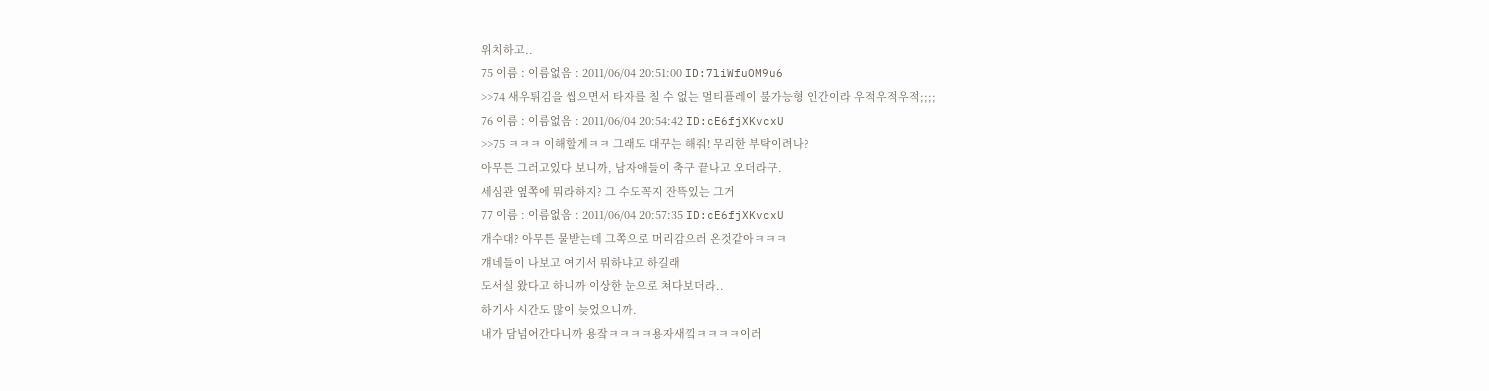위치하고..
75 이름 : 이름없음 : 2011/06/04 20:51:00 ID:7liWfuOM9u6
>>74 새우튀김을 씹으면서 타자를 칠 수 없는 멀티플레이 불가능형 인간이라 우적우적우적;;;;
76 이름 : 이름없음 : 2011/06/04 20:54:42 ID:cE6fjXKvcxU
>>75 ㅋㅋㅋ 이해할게ㅋㅋ 그래도 대꾸는 해줘! 무리한 부탁이려나?
아무튼 그러고있다 보니까, 남자애들이 축구 끝나고 오더라구.
세심관 옆쪽에 뭐라하지? 그 수도꼭지 잔뜩있는 그거
77 이름 : 이름없음 : 2011/06/04 20:57:35 ID:cE6fjXKvcxU
개수대? 아무튼 물받는데 그쪽으로 머리감으러 온것같아ㅋㅋㅋ
걔네들이 나보고 여기서 뭐하냐고 하길래
도서실 왔다고 하니까 이상한 눈으로 쳐다보더라..
하기사 시간도 많이 늦었으니까.
내가 담넘어간다니까 용잨ㅋㅋㅋㅋ용자새낔ㅋㅋㅋㅋ이러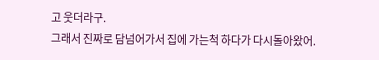고 웃더라구.
그래서 진짜로 담넘어가서 집에 가는척 하다가 다시돌아왔어.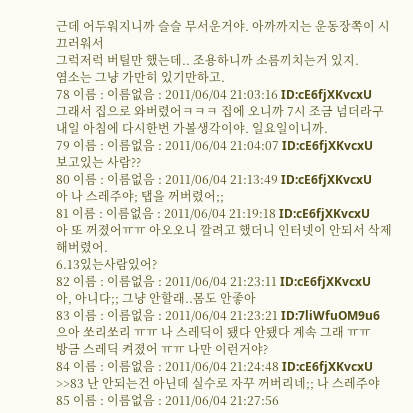근데 어두워지니까 슬슬 무서운거야. 아까까지는 운동장쪽이 시끄러워서
그럭저럭 버틸만 했는데.. 조용하니까 소름끼치는거 있지.
염소는 그냥 가만히 있기만하고.
78 이름 : 이름없음 : 2011/06/04 21:03:16 ID:cE6fjXKvcxU
그래서 집으로 와버렸어ㅋㅋㅋ 집에 오니까 7시 조금 넘더라구
내일 아침에 다시한번 가볼생각이야. 일요일이니까.
79 이름 : 이름없음 : 2011/06/04 21:04:07 ID:cE6fjXKvcxU
보고있는 사람??
80 이름 : 이름없음 : 2011/06/04 21:13:49 ID:cE6fjXKvcxU
아 나 스레주야; 탭을 꺼버렸어;;
81 이름 : 이름없음 : 2011/06/04 21:19:18 ID:cE6fjXKvcxU
아 또 꺼졌어ㅠㅠ 아오오니 깔려고 했더니 인터넷이 안되서 삭제해버렸어.
6.13있는사람있어?
82 이름 : 이름없음 : 2011/06/04 21:23:11 ID:cE6fjXKvcxU
아, 아니다;; 그냥 안할래..몸도 안좋아
83 이름 : 이름없음 : 2011/06/04 21:23:21 ID:7liWfuOM9u6
으아 쏘리쏘리 ㅠㅠ 나 스레딕이 됐다 안됐다 계속 그래 ㅠㅠ
방금 스레딕 켜졌어 ㅠㅠ 나만 이런거야?
84 이름 : 이름없음 : 2011/06/04 21:24:48 ID:cE6fjXKvcxU
>>83 난 안되는건 아닌데 실수로 자꾸 꺼버리네;; 나 스레주야
85 이름 : 이름없음 : 2011/06/04 21:27:56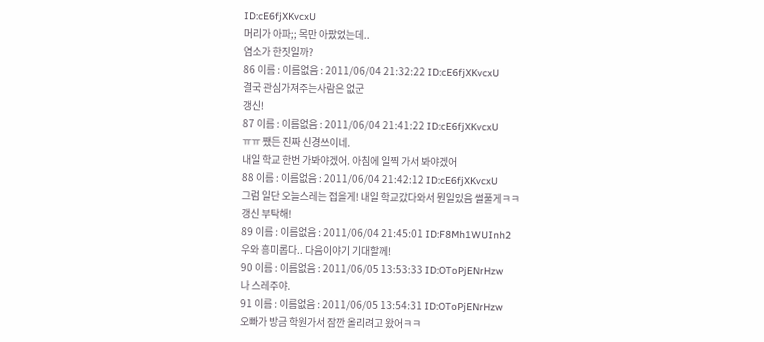ID:cE6fjXKvcxU
머리가 아파;; 목만 아팠었는데..
염소가 한짓일까?
86 이름 : 이름없음 : 2011/06/04 21:32:22 ID:cE6fjXKvcxU
결국 관심가져주는사람은 없군
갱신!
87 이름 : 이름없음 : 2011/06/04 21:41:22 ID:cE6fjXKvcxU
ㅠㅠ 쨌든 진짜 신경쓰이네.
내일 학교 한번 가봐야겠어. 아침에 일찍 가서 봐야겠어
88 이름 : 이름없음 : 2011/06/04 21:42:12 ID:cE6fjXKvcxU
그럼 일단 오늘스레는 접을게! 내일 학교갔다와서 뭔일있음 썰풀게ㅋㅋ
갱신 부탁해!
89 이름 : 이름없음 : 2011/06/04 21:45:01 ID:F8Mh1WUInh2
우와 흥미롭다.. 다음이야기 기대할께!
90 이름 : 이름없음 : 2011/06/05 13:53:33 ID:OToPjENrHzw
나 스레주야.
91 이름 : 이름없음 : 2011/06/05 13:54:31 ID:OToPjENrHzw
오빠가 방금 학원가서 잠깐 올리려고 왔어ㅋㅋ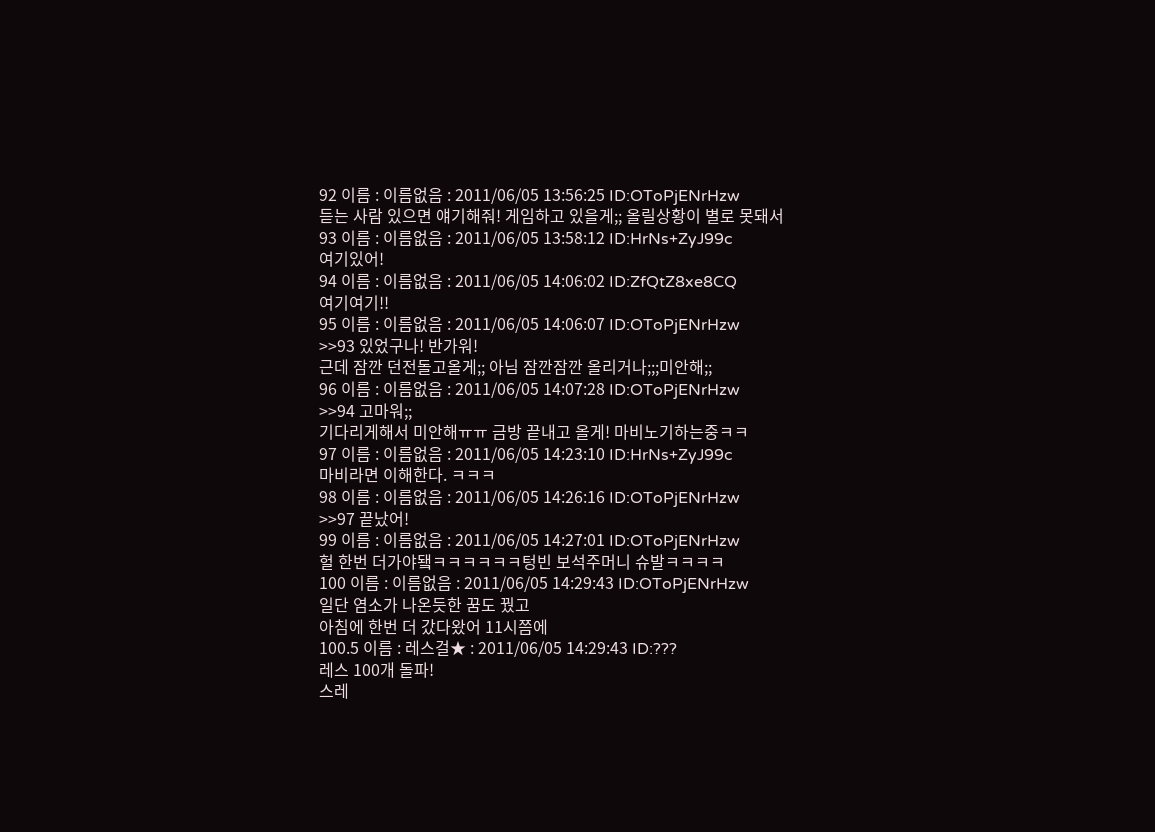92 이름 : 이름없음 : 2011/06/05 13:56:25 ID:OToPjENrHzw
듣는 사람 있으면 얘기해줘! 게임하고 있을게;; 올릴상황이 별로 못돼서
93 이름 : 이름없음 : 2011/06/05 13:58:12 ID:HrNs+ZyJ99c
여기있어!
94 이름 : 이름없음 : 2011/06/05 14:06:02 ID:ZfQtZ8xe8CQ
여기여기!!
95 이름 : 이름없음 : 2011/06/05 14:06:07 ID:OToPjENrHzw
>>93 있었구나! 반가워!
근데 잠깐 던전돌고올게;; 아님 잠깐잠깐 올리거나;;;미안해;;
96 이름 : 이름없음 : 2011/06/05 14:07:28 ID:OToPjENrHzw
>>94 고마워;;
기다리게해서 미안해ㅠㅠ 금방 끝내고 올게! 마비노기하는중ㅋㅋ
97 이름 : 이름없음 : 2011/06/05 14:23:10 ID:HrNs+ZyJ99c
마비라면 이해한다. ㅋㅋㅋ
98 이름 : 이름없음 : 2011/06/05 14:26:16 ID:OToPjENrHzw
>>97 끝났어!
99 이름 : 이름없음 : 2011/06/05 14:27:01 ID:OToPjENrHzw
헐 한번 더가야됔ㅋㅋㅋㅋㅋㅋ텅빈 보석주머니 슈발ㅋㅋㅋㅋ
100 이름 : 이름없음 : 2011/06/05 14:29:43 ID:OToPjENrHzw
일단 염소가 나온듯한 꿈도 꿨고
아침에 한번 더 갔다왔어 11시쯤에
100.5 이름 : 레스걸★ : 2011/06/05 14:29:43 ID:???
레스 100개 돌파!
스레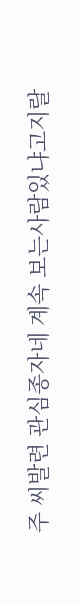주 씨발련 관심종자네 계속 보는사람있냐고지랄